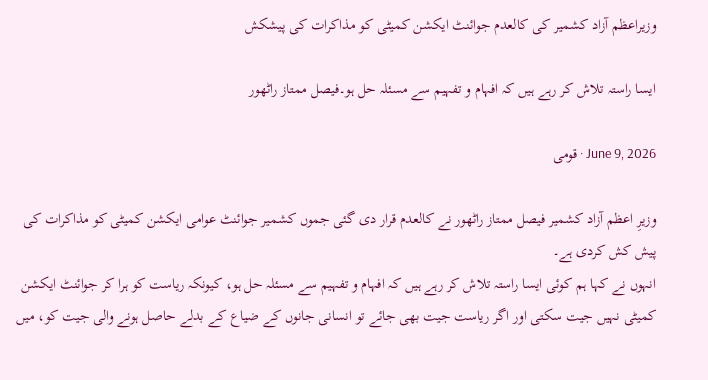وزیراعظم آزاد کشمیر کی کالعدم جوائنٹ ایکشن کمیٹی کو مذاکرات کی پیشکش

ایسا راستہ تلاش کر رہے ہیں کہ افہام و تفہیم سے مسئلہ حل ہو۔فیصل ممتاز راٹھور

June 9, 2026 · قومی

وزیرِ اعظم آزاد کشمیر فیصل ممتاز راٹھور نے کالعدم قرار دی گئی جموں کشمیر جوائنٹ عوامی ایکشن کمیٹی کو مذاکرات کی پیش کش کردی ہے۔
انہوں نے کہا ہم کوئی ایسا راستہ تلاش کر رہے ہیں کہ افہام و تفہیم سے مسئلہ حل ہو، کیونکہ ریاست کو ہرا کر جوائنٹ ایکشن کمیٹی نہیں جیت سکتی اور اگر ریاست جیت بھی جائے تو انسانی جانوں کے ضیاع کے بدلے حاصل ہونے والی جیت کو، میں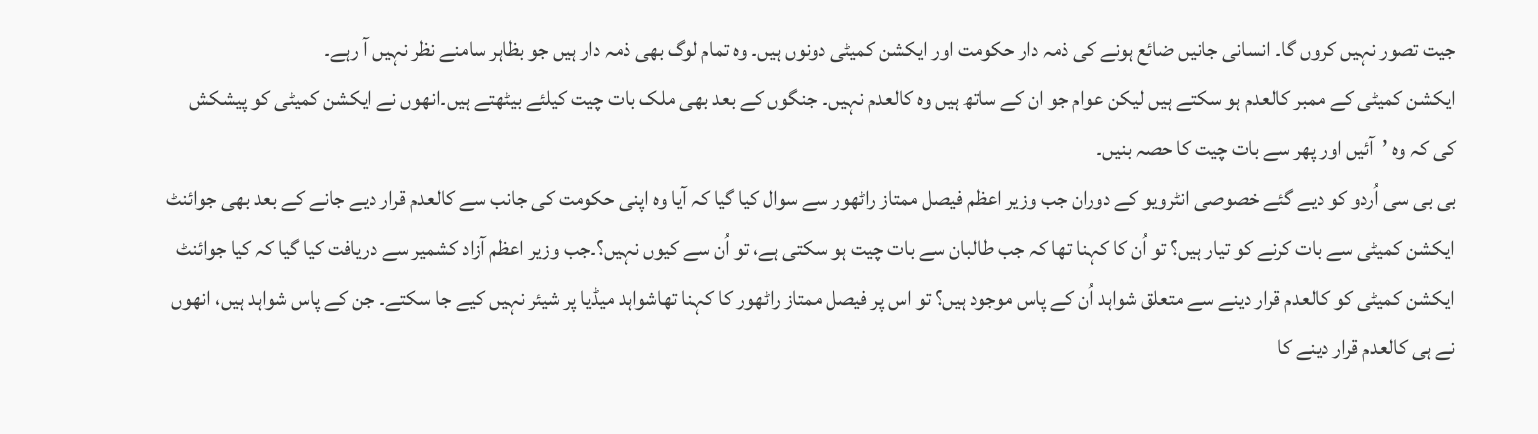جیت تصور نہیں کروں گا۔ انسانی جانیں ضائع ہونے کی ذمہ دار حکومت اور ایکشن کمیٹی دونوں ہیں۔ وہ تمام لوگ بھی ذمہ دار ہیں جو بظاہر سامنے نظر نہیں آ رہے۔
ایکشن کمیٹی کے ممبر کالعدم ہو سکتے ہیں لیکن عوام جو ان کے ساتھ ہیں وہ کالعدم نہیں۔ جنگوں کے بعد بھی ملک بات چیت کیلئے بیٹھتے ہیں۔انھوں نے ایکشن کمیٹی کو پیشکش کی کہ وہ ’آئیں اور پھر سے بات چیت کا حصہ بنیں۔
بی بی سی اُردو کو دیے گئے خصوصی انٹرویو کے دوران جب وزیر اعظم فیصل ممتاز راٹھور سے سوال کیا گیا کہ آیا وہ اپنی حکومت کی جانب سے کالعدم قرار دیے جانے کے بعد بھی جوائنٹ ایکشن کمیٹی سے بات کرنے کو تیار ہیں؟ تو اُن کا کہنا تھا کہ جب طالبان سے بات چیت ہو سکتی ہے، تو اُن سے کیوں نہیں؟۔جب وزیر اعظم آزاد کشمیر سے دریافت کیا گیا کہ کیا جوائنٹ ایکشن کمیٹی کو کالعدم قرار دینے سے متعلق شواہد اُن کے پاس موجود ہیں؟ تو اس پر فیصل ممتاز راٹھور کا کہنا تھاشواہد میڈیا پر شیئر نہیں کیے جا سکتے۔ جن کے پاس شواہد ہیں، انھوں نے ہی کالعدم قرار دینے کا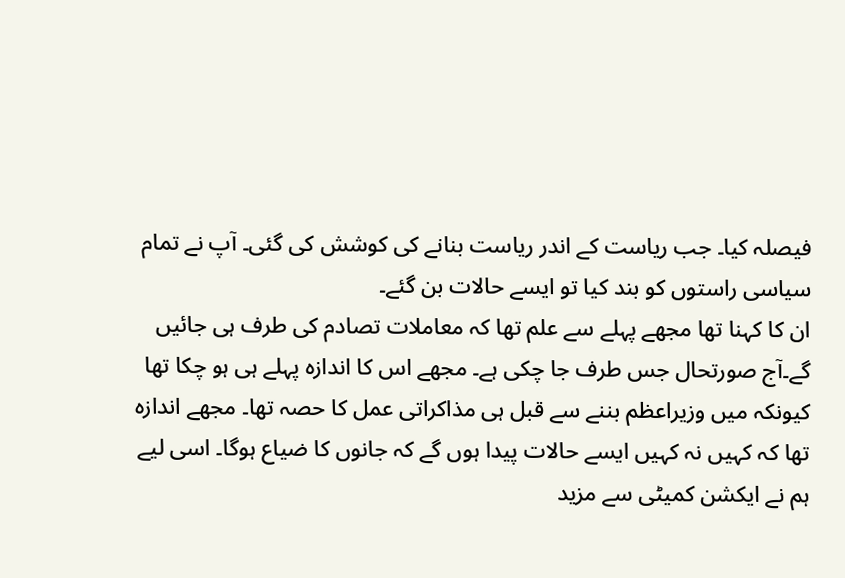فیصلہ کیا۔ جب ریاست کے اندر ریاست بنانے کی کوشش کی گئی۔ آپ نے تمام سیاسی راستوں کو بند کیا تو ایسے حالات بن گئے۔
ان کا کہنا تھا مجھے پہلے سے علم تھا کہ معاملات تصادم کی طرف ہی جائیں گے۔آج صورتحال جس طرف جا چکی ہے۔ مجھے اس کا اندازہ پہلے ہی ہو چکا تھا کیونکہ میں وزیراعظم بننے سے قبل ہی مذاکراتی عمل کا حصہ تھا۔ مجھے اندازہ تھا کہ کہیں نہ کہیں ایسے حالات پیدا ہوں گے کہ جانوں کا ضیاع ہوگا۔ اسی لیے ہم نے ایکشن کمیٹی سے مزید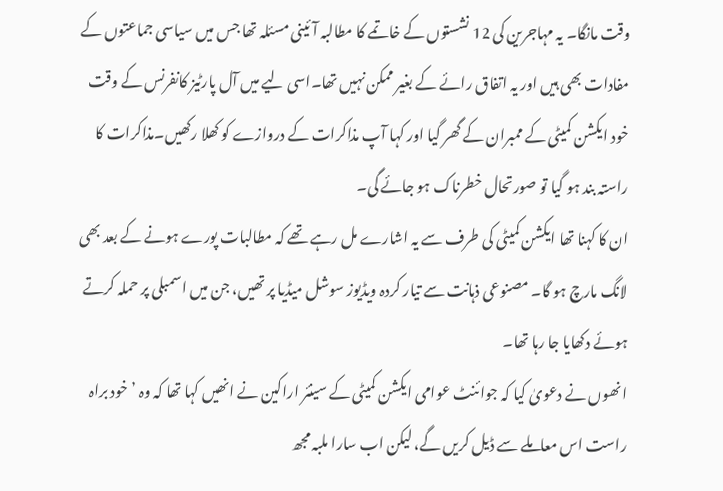وقت مانگا۔ یہ مہاجرین کی 12 نشستوں کے خاتمے کا مطالبہ آئینی مسئلہ تھا جس میں سیاسی جماعتوں کے مفادات بھی ہیں اور یہ اتفاق رائے کے بغیر ممکن نہیں تھا۔اسی لیے میں آل پارٹیز کانفرنس کے وقت خود ایکشن کمیٹی کے ممبران کے گھر گیا اور کہا آپ مذاکرات کے دروازے کو کھلا رکھیں۔مذاکرات کا راستہ بند ہو گیا تو صورتحال خطرناک ہو جائے گی۔
ان کا کہنا تھا ایکشن کمیٹی کی طرف سے یہ اشارے مل رہے تھے کہ مطالبات پورے ہونے کے بعد بھی لانگ مارچ ہو گا۔ مصنوعی ذہانت سے تیار کردہ ویڈیوز سوشل میڈیا پر تھیں، جن میں اسمبلی پر حملہ کرتے ہوئے دکھایا جا رہا تھا۔
انھوں نے دعویٰ کیا کہ جوائنٹ عوامی ایکشن کمیٹی کے سینئر اراکین نے انھیں کہا تھا کہ وہ ’خود براہ راست اس معاملے سے ڈیل کریں گے، لیکن اب سارا ملبہ مجھ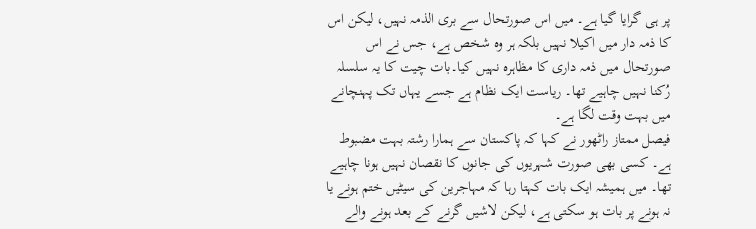پر ہی گرایا گیا ہے۔ میں اس صورتحال سے بری الذمہ نہیں، لیکن اس کا ذمہ دار میں اکیلا نہیں بلکہ ہر وہ شخص ہے، جس نے اس صورتحال میں ذمہ داری کا مظاہرہ نہیں کیا۔بات چیت کا یہ سلسلہ رُکنا نہیں چاہیے تھا۔ ریاست ایک نظام ہے جسے یہاں تک پہنچانے میں بہت وقت لگا ہے۔
فیصل ممتاز راٹھور نے کہا کہ پاکستان سے ہمارا رشتہ بہت مضبوط ہے۔ کسی بھی صورت شہریوں کی جانوں کا نقصان نہیں ہونا چاہیے تھا۔ میں ہمیشہ ایک بات کہتا رہا کہ مہاجرین کی سیٹیں ختم ہونے یا نہ ہونے پر بات ہو سکتی ہے، لیکن لاشیں گرنے کے بعد ہونے والے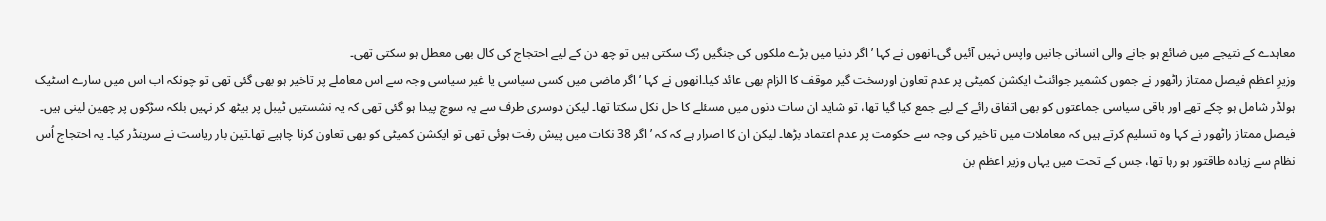معاہدے کے نتیجے میں ضائع ہو جانے والی انسانی جانیں واپس نہیں آئیں گی۔انھوں نے کہا ’اگر دنیا میں بڑے ملکوں کی جنگیں رُک سکتی ہیں تو چھ دن کے لیے احتجاج کی کال بھی معطل ہو سکتی تھی۔
وزیرِ اعظم فیصل ممتاز راٹھور نے جموں کشمیر جوائنٹ ایکشن کمیٹی پر عدم تعاون اورسخت گیر موقف کا الزام بھی عائد کیا۔انھوں نے کہا ’اگر ماضی میں کسی سیاسی یا غیر سیاسی وجہ سے اس معاملے پر تاخیر ہو بھی گئی تھی تو چونکہ اب اس میں سارے اسٹیک ہولڈر شامل ہو چکے تھے اور باقی سیاسی جماعتوں کو بھی اتفاق رائے کے لیے جمع کیا گیا تھا، تو شاید ان سات دنوں میں مسئلے کا حل نکل سکتا تھا۔ لیکن دوسری طرف سے یہ سوچ پیدا ہو گئی تھی کہ یہ نشستیں ٹیبل پر بیٹھ کر نہیں بلکہ سڑکوں پر چھین لینی ہیں۔
فیصل ممتاز راٹھور نے کہا وہ تسلیم کرتے ہیں کہ معاملات میں تاخیر کی وجہ سے حکومت پر عدم اعتماد بڑھا۔ لیکن ان کا اصرار ہے کہ کہ ’اگر 38 نکات میں پیش رفت ہوئی تھی تو ایکشن کمیٹی کو بھی تعاون کرنا چاہیے تھا۔تین بار ریاست نے سرینڈر کیا۔ یہ احتجاج اُس نظام سے زیادہ طاقتور ہو رہا تھا، جس کے تحت میں یہاں وزیر اعظم بن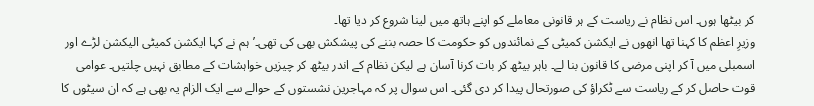کر بیٹھا ہوں۔ اس نظام نے ریاست کے ہر قانونی معاملے کو اپنے ہاتھ میں لینا شروع کر دیا تھا۔
وزیرِ اعظم کا کہنا تھا انھوں نے ایکشن کمیٹی کے نمائندوں کو حکومت کا حصہ بننے کی پیشکش بھی کی تھی۔’ہم نے کہا ایکشن کمیٹی الیکشن لڑے اور اسمبلی میں آ کر اپنی مرضی کا قانون بنا لے۔ باہر بیٹھ کر بات کرنا آسان ہے لیکن نظام کے اندر بیٹھ کر چیزیں خواہشات کے مطابق نہیں چلتیں۔ عوامی قوت حاصل کر کے ریاست سے ٹکراؤ کی صورتحال پیدا کر دی گئی۔ اس سوال پر کہ مہاجرین نشستوں کے حوالے سے ایک الزام یہ بھی ہے کہ ان سیٹوں کا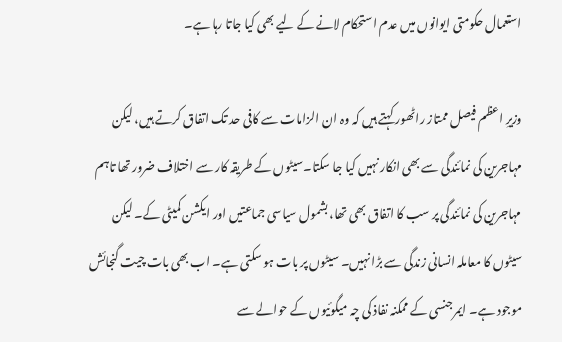استعمال حکومتی ایوانوں میں عدم استحکام لانے کے لیے بھی کیا جاتا رہا ہے۔

وزیرِ اعظم فیصل ممتاز راٹھور کہتے ہیں کہ وہ ان الزامات سے کافی حد تک اتفاق کرتے ہیں، لیکن مہاجرین کی نمائندگی سے بھی انکار نہیں کیا جا سکتا۔سیٹوں کے طریقہ کار سے اختلاف ضرور تھا تاہم مہاجرین کی نمائندگی پر سب کا اتفاق بھی تھا، بشمول سیاسی جماعتیں اور ایکشن کمیٹی کے۔ لیکن سیٹوں کا معاملہ انسانی زندگی سے بڑا نہیں۔ سیٹوں پر بات ہو سکتی ہے۔ اب بھی بات چیت گنجائش موجود ہے۔ ایمرجنسی کے ممکنہ نفاذ کی چہ میگوئیوں کے حوالے سے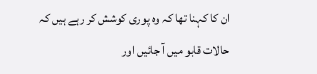ان کا کہنا تھا کہ وہ پوری کوشش کر رہے ہیں کہ حالات قابو میں آ جائیں اور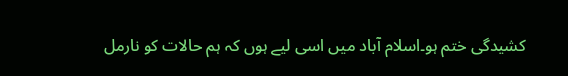کشیدگی ختم ہو۔اسلام آباد میں اسی لیے ہوں کہ ہم حالات کو نارمل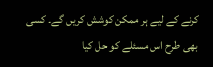کرنے کے لیے ہر ممکن کوشش کریں گے۔ کسی بھی طرح اس مسئلے کو حل کیا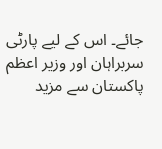جائے۔ اس کے لیے پارٹی سربراہان اور وزیر اعظم پاکستان سے مزید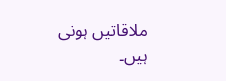ملاقاتیں ہونی ہیں۔